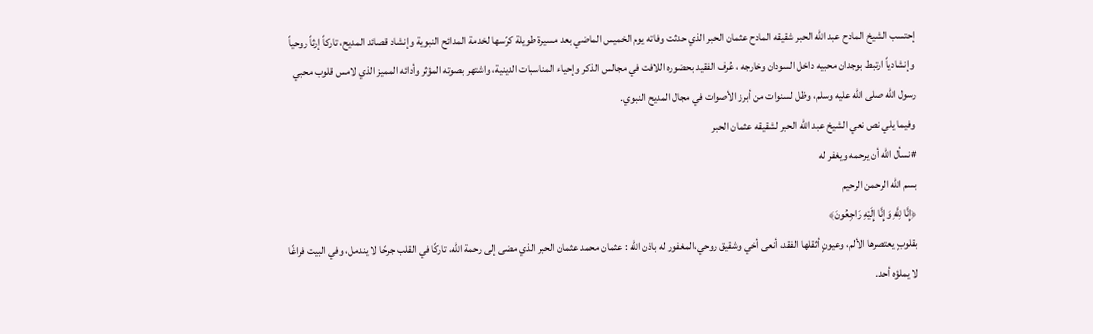إحتسب الشيخ المادح عبد الله الحبر شقيقه المادح عثمان الحبر الذي حدثت وفاته يوم الخميس الماضي بعد مسيرة طويلة كرّسها لخدمة المدائح النبوية وإنشاد قصائد المديح، تاركاً إرثاً روحياً وإنشادياً ارتبط بوجدان محبيه داخل السودان وخارجه ، عُرف الفقيد بحضوره اللافت في مجالس الذكر وإحياء المناسبات الدينية، واشتهر بصوته المؤثر وأدائه المميز الذي لامس قلوب محبي رسول الله صلى الله عليه وسلم، وظل لسنوات من أبرز الأصوات في مجال المديح النبوي.
وفيما يلي نص نعي الشيخ عبد الله الحبر لشقيقه عثمان الحبر
#نسأل الله أن يرحمه ويغفر له
بسم الله الرحمن الرحيم
﴿إِنَّا لِلَّهِ وَإِنَّا إِلَيْهِ رَاجِعُونَ﴾
بقلوبٍ يعتصرها الألم، وعيونٍ أثقلها الفقد، أنعى أخي وشقيق روحي،المغفور له باذن الله : عثمان محمد عثمان الحبر الذي مضى إلى رحمة الله، تاركًا في القلب جرحًا لا يندمل، وفي البيت فراغًا لا يملؤه أحد.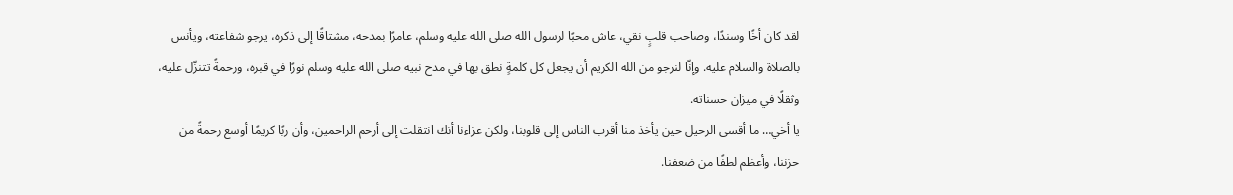لقد كان أخًا وسندًا، وصاحب قلبٍ نقي، عاش محبًا لرسول الله صلى الله عليه وسلم، عامرًا بمدحه، مشتاقًا إلى ذكره، يرجو شفاعته، ويأنس بالصلاة والسلام عليه. وإنّا لنرجو من الله الكريم أن يجعل كل كلمةٍ نطق بها في مدح نبيه صلى الله عليه وسلم نورًا في قبره، ورحمةً تتنزّل عليه، وثقلًا في ميزان حسناته.
يا أخي… ما أقسى الرحيل حين يأخذ منا أقرب الناس إلى قلوبنا، ولكن عزاءنا أنك انتقلت إلى أرحم الراحمين، وأن ربًا كريمًا أوسع رحمةً من حزننا، وأعظم لطفًا من ضعفنا.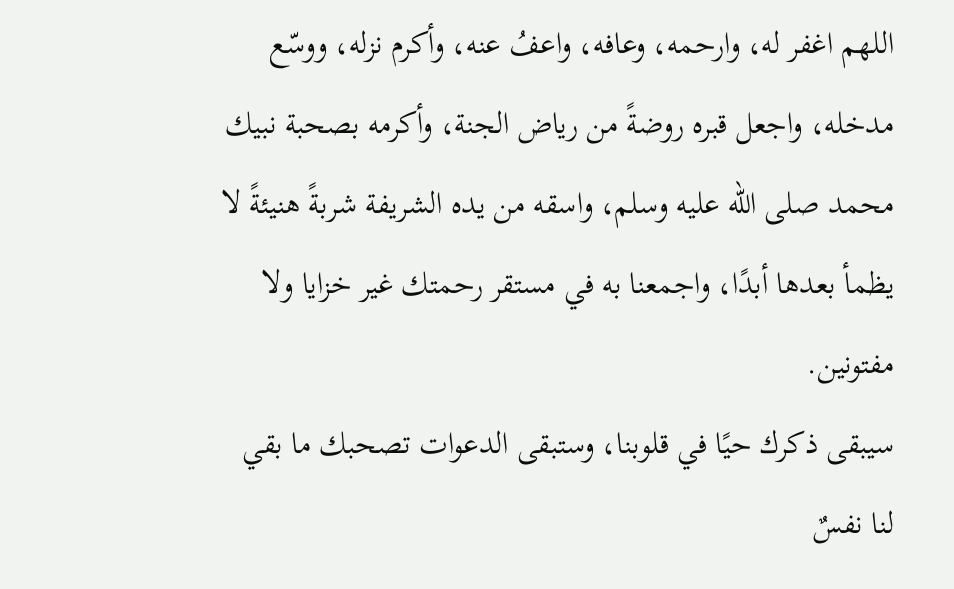اللهم اغفر له، وارحمه، وعافه، واعفُ عنه، وأكرم نزله، ووسّع مدخله، واجعل قبره روضةً من رياض الجنة، وأكرمه بصحبة نبيك محمد صلى الله عليه وسلم، واسقه من يده الشريفة شربةً هنيئةً لا يظمأ بعدها أبدًا، واجمعنا به في مستقر رحمتك غير خزايا ولا مفتونين.
سيبقى ذكرك حيًا في قلوبنا، وستبقى الدعوات تصحبك ما بقي لنا نفسٌ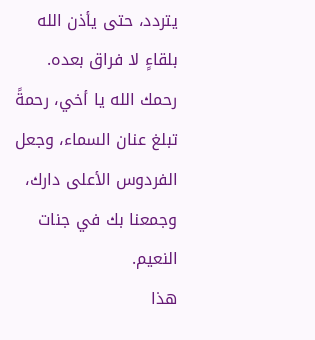يتردد، حتى يأذن الله بلقاءٍ لا فراق بعده.
رحمك الله يا أخي، رحمةً تبلغ عنان السماء، وجعل الفردوس الأعلى دارك، وجمعنا بك في جنات النعيم.
هذا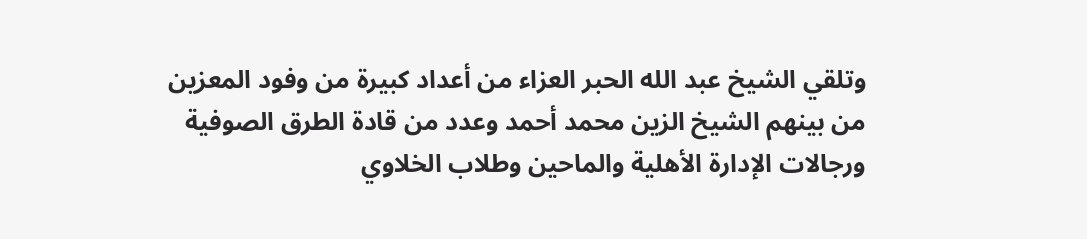وتلقي الشيخ عبد الله الحبر العزاء من أعداد كبيرة من وفود المعزين من بينهم الشيخ الزين محمد أحمد وعدد من قادة الطرق الصوفية ورجالات الإدارة الأهلية والماحين وطلاب الخلاوي